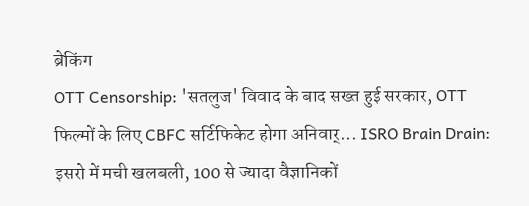ब्रेकिंग
OTT Censorship: 'सतलुज' विवाद के बाद सख्त हुई सरकार, OTT फिल्मों के लिए CBFC सर्टिफिकेट होगा अनिवार्... ISRO Brain Drain: इसरो में मची खलबली, 100 से ज्यादा वैज्ञानिकों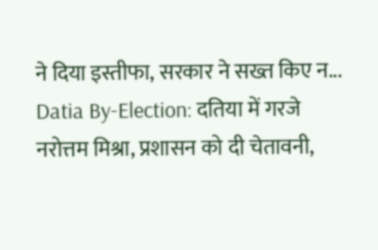ने दिया इस्तीफा, सरकार ने सख्त किए न... Datia By-Election: दतिया में गरजे नरोत्तम मिश्रा, प्रशासन को दी चेतावनी,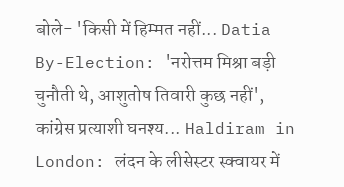बोले- 'किसी में हिम्मत नहीं... Datia By-Election: 'नरोत्तम मिश्रा बड़ी चुनौती थे, आशुतोष तिवारी कुछ नहीं', कांग्रेस प्रत्याशी घनश्य... Haldiram in London: लंदन के लीसेस्टर स्क्वायर में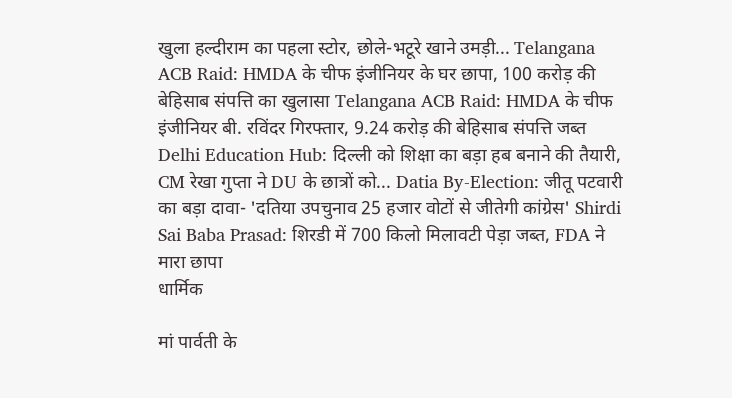खुला हल्दीराम का पहला स्टोर, छोले-भटूरे खाने उमड़ी... Telangana ACB Raid: HMDA के चीफ इंजीनियर के घर छापा, 100 करोड़ की बेहिसाब संपत्ति का खुलासा Telangana ACB Raid: HMDA के चीफ इंजीनियर बी. रविंदर गिरफ्तार, 9.24 करोड़ की बेहिसाब संपत्ति जब्त Delhi Education Hub: दिल्ली को शिक्षा का बड़ा हब बनाने की तैयारी, CM रेखा गुप्ता ने DU के छात्रों को... Datia By-Election: जीतू पटवारी का बड़ा दावा- 'दतिया उपचुनाव 25 हजार वोटों से जीतेगी कांग्रेस' Shirdi Sai Baba Prasad: शिरडी में 700 किलो मिलावटी पेड़ा जब्त, FDA ने मारा छापा
धार्मिक

मां पार्वती के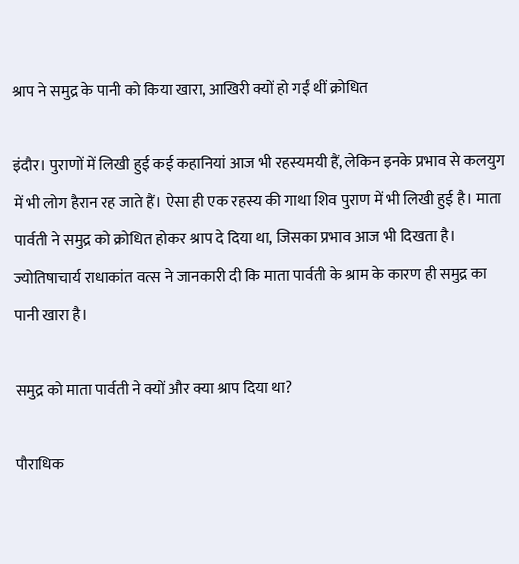श्राप ने समुद्र के पानी को किया खारा, आखिरी क्यों हो गईं थीं क्रोधित

इंदौर। पुराणों में लिखी हुई कई कहानियां आज भी रहस्यमयी हैं, लेकिन इनके प्रभाव से कलयुग में भी लोग हैरान रह जाते हैं। ऐसा ही एक रहस्य की गाथा शिव पुराण में भी लिखी हुई है। माता पार्वती ने समुद्र को क्रोधित होकर श्राप दे दिया था, जिसका प्रभाव आज भी दिखता है। ज्योतिषाचार्य राधाकांत वत्स ने जानकारी दी कि माता पार्वती के श्राम के कारण ही समुद्र का पानी खारा है।

समुद्र को माता पार्वती ने क्यों और क्या श्राप दिया था?

पौराधिक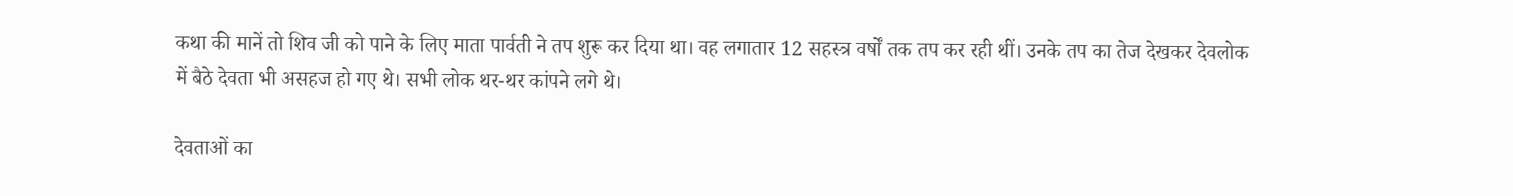कथा की मानें तो शिव जी को पाने के लिए माता पार्वती ने तप शुरू कर दिया था। वह लगातार 12 सहस्त्र वर्षों तक तप कर रही थीं। उनके तप का तेज देखकर देवलोक में बैठे देवता भी असहज हो गए थे। सभी लोक थर-थर कांपने लगे थे।

देवताओं का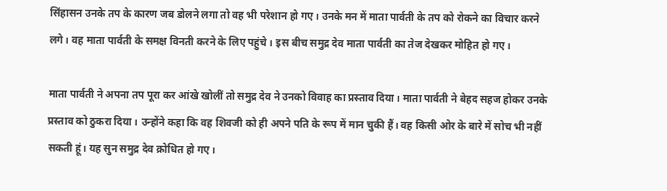सिंहासन उनके तप के कारण जब डोलने लगा तो वह भी परेशान हो गए। उनके मन में माता पार्वती के तप को रोकने का विचार करने लगे। वह माता पार्वती के समक्ष विनती करने के लिए पहुंचे। इस बीच समुद्र देव माता पार्वती का तेज देखकर मोहित हो गए।

माता पार्वती ने अपना तप पूरा कर आंखे खोलीं तो समुद्र देव ने उनको विवाह का प्रस्ताव दिया। माता पार्वती ने बेहद सहज होकर उनके प्रस्ताव को ठुकरा दिया। उन्होंने कहा कि वह शिवजी को ही अपने पति के रूप में मान चुकी हैं। वह किसी ओर के बारे में सोच भी नहीं सकती हूं। यह सुन समुद्र देव क्रोधित हो गए।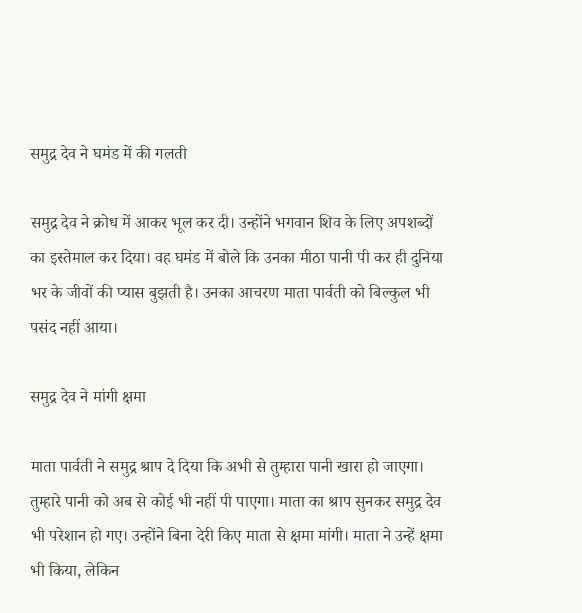समुद्र देव ने घमंड में की गलती

समुद्र देव ने क्रोध में आकर भूल कर दी। उन्होंने भगवान शिव के लिए अपशब्दों का इस्तेमाल कर दिया। वह घमंड में बोले कि उनका मीठा पानी पी कर ही दुनिया भर के जीवों की प्यास बुझती है। उनका आचरण माता पार्वती को बिल्कुल भी पसंद नहीं आया।

समुद्र देव ने मांगी क्षमा

माता पार्वती ने समुद्र श्राप दे दिया कि अभी से तुम्हारा पानी खारा हो जाएगा। तुम्हारे पानी को अब से कोई भी नहीं पी पाएगा। माता का श्राप सुनकर समुद्र देव भी परेशान हो गए। उन्होंने बिना देरी किए माता से क्षमा मांगी। माता ने उन्हें क्षमा भी किया, लेकिन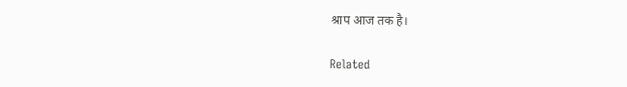श्राप आज तक है।

Related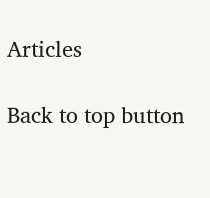Articles

Back to top button